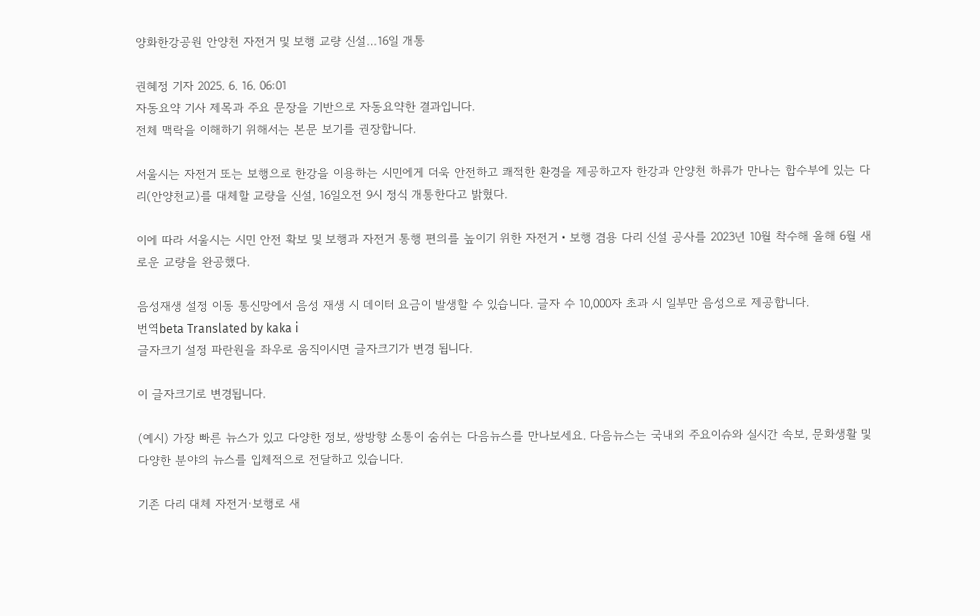양화한강공원 안양천 자전거 및 보행 교량 신설…16일 개통

권혜정 기자 2025. 6. 16. 06:01
자동요약 기사 제목과 주요 문장을 기반으로 자동요약한 결과입니다.
전체 맥락을 이해하기 위해서는 본문 보기를 권장합니다.

서울시는 자전거 또는 보행으로 한강을 이용하는 시민에게 더욱 안전하고 쾌적한 환경을 제공하고자 한강과 안양천 하류가 만나는 합수부에 있는 다리(안양천교)를 대체할 교량을 신설, 16일오전 9시 정식 개통한다고 밝혔다.

이에 따라 서울시는 시민 안전 확보 및 보행과 자전거 통행 편의를 높이기 위한 자전거‧보행 겸용 다리 신설 공사를 2023년 10월 착수해 올해 6월 새로운 교량을 완공했다.

음성재생 설정 이동 통신망에서 음성 재생 시 데이터 요금이 발생할 수 있습니다. 글자 수 10,000자 초과 시 일부만 음성으로 제공합니다.
번역beta Translated by kaka i
글자크기 설정 파란원을 좌우로 움직이시면 글자크기가 변경 됩니다.

이 글자크기로 변경됩니다.

(예시) 가장 빠른 뉴스가 있고 다양한 정보, 쌍방향 소통이 숨쉬는 다음뉴스를 만나보세요. 다음뉴스는 국내외 주요이슈와 실시간 속보, 문화생활 및 다양한 분야의 뉴스를 입체적으로 전달하고 있습니다.

기존 다리 대체 자전거·보행로 새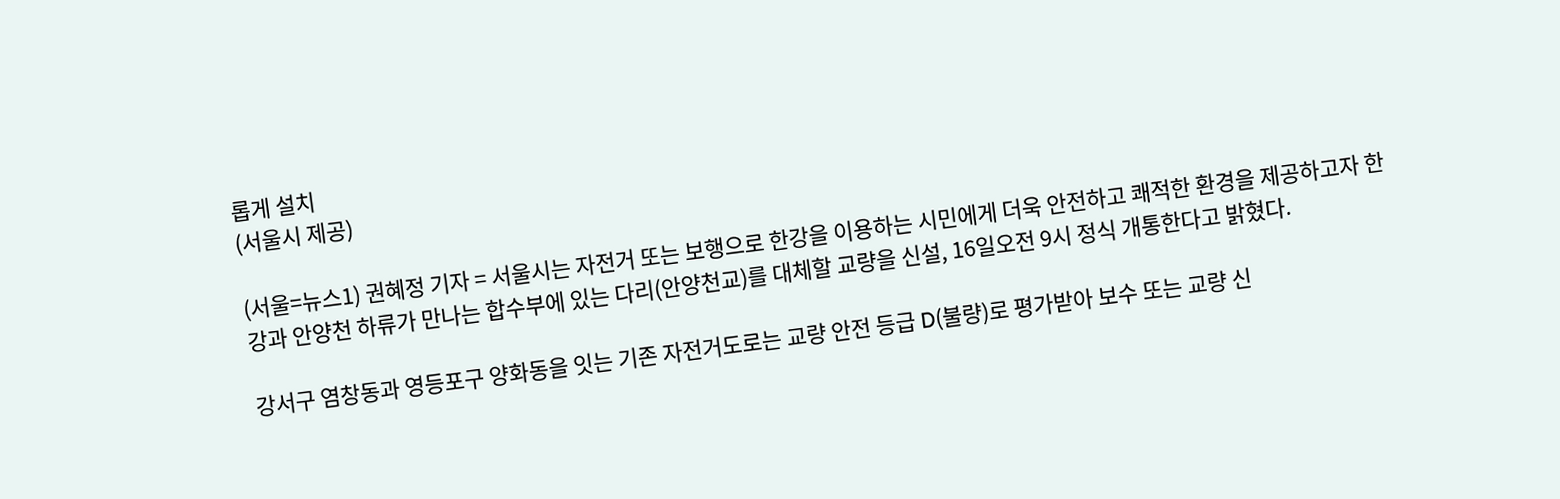롭게 설치
(서울시 제공)

(서울=뉴스1) 권혜정 기자 = 서울시는 자전거 또는 보행으로 한강을 이용하는 시민에게 더욱 안전하고 쾌적한 환경을 제공하고자 한강과 안양천 하류가 만나는 합수부에 있는 다리(안양천교)를 대체할 교량을 신설, 16일오전 9시 정식 개통한다고 밝혔다.

강서구 염창동과 영등포구 양화동을 잇는 기존 자전거도로는 교량 안전 등급 D(불량)로 평가받아 보수 또는 교량 신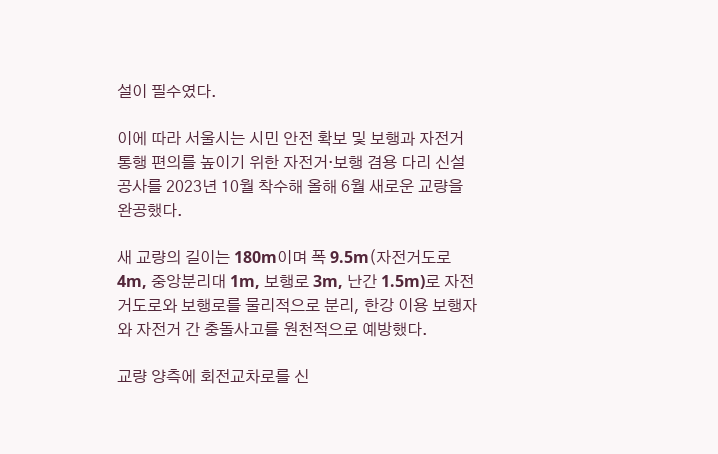설이 필수였다.

이에 따라 서울시는 시민 안전 확보 및 보행과 자전거 통행 편의를 높이기 위한 자전거‧보행 겸용 다리 신설 공사를 2023년 10월 착수해 올해 6월 새로운 교량을 완공했다.

새 교량의 길이는 180m이며 폭 9.5m(자전거도로 4m, 중앙분리대 1m, 보행로 3m, 난간 1.5m)로 자전거도로와 보행로를 물리적으로 분리, 한강 이용 보행자와 자전거 간 충돌사고를 원천적으로 예방했다.

교량 양측에 회전교차로를 신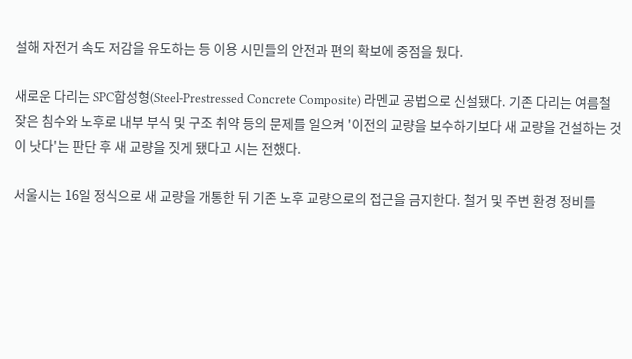설해 자전거 속도 저감을 유도하는 등 이용 시민들의 안전과 편의 확보에 중점을 뒀다.

새로운 다리는 SPC합성형(Steel-Prestressed Concrete Composite) 라멘교 공법으로 신설됐다. 기존 다리는 여름철 잦은 침수와 노후로 내부 부식 및 구조 취약 등의 문제를 일으켜 '이전의 교량을 보수하기보다 새 교량을 건설하는 것이 낫다'는 판단 후 새 교량을 짓게 됐다고 시는 전했다.

서울시는 16일 정식으로 새 교량을 개통한 뒤 기존 노후 교량으로의 접근을 금지한다. 철거 및 주변 환경 정비를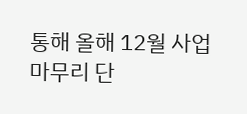통해 올해 12월 사업 마무리 단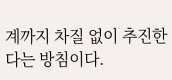계까지 차질 없이 추진한다는 방침이다.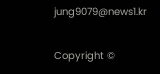jung9079@news1.kr

Copyright ©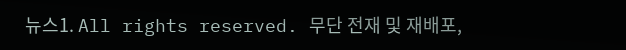뉴스1. All rights reserved. 무단 전재 및 재배포,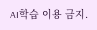AI학습 이용 금지.